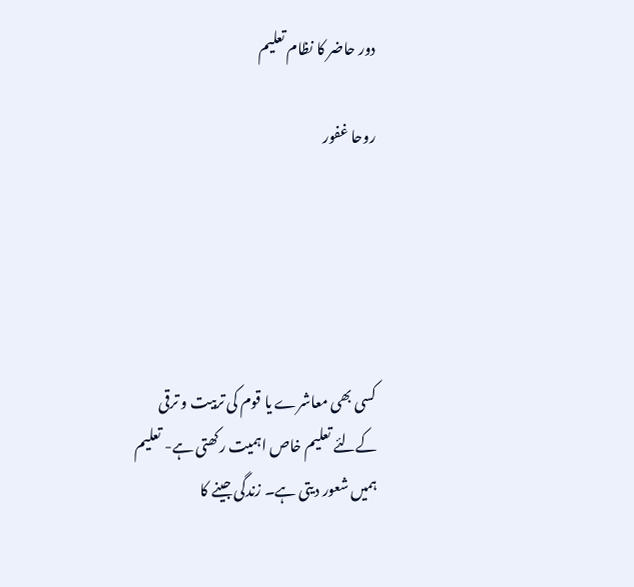دور حاضر کا نظام تعلیم

روحا غفور





کسی بھی معاشرے یا قوم کی تربیت و ترقی کےلئے تعلیم خاص اہمیت رکھتی ہے- تعلیم ہمیں شعور دیتی ہے۔ زندگی جینے کا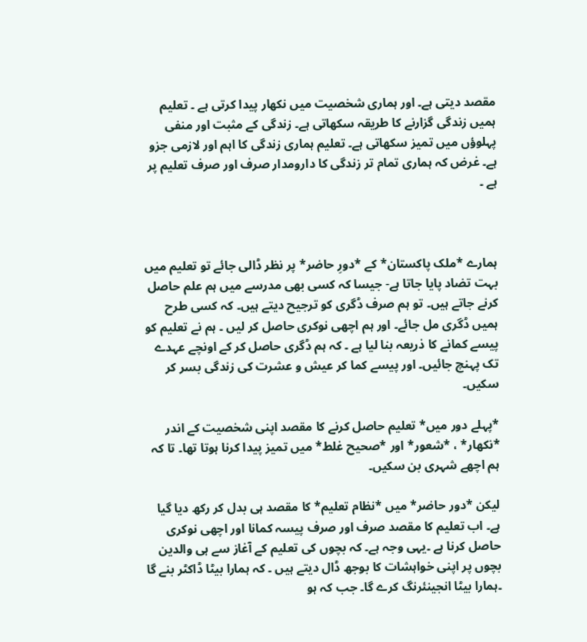مقصد دیتی ہے۔ اور ہماری شخصیت میں نکھار پیدا کرتی ہے ۔ تعلیم ہمیں زندگی گزارنے کا طریقہ سکھاتی ہے۔ زندگی کے مثبت اور منفی پہلوؤں میں تمیز سکھاتی ہے۔ تعلیم ہماری زندگی کا اہم اور لازمی جزو ہے۔ غرض کہ ہماری تمام تر زندگی کا دارومدار صرف اور صرف تعلیم پر ہے ۔



ہمارے *ملک پاکستان* کے *دورِ حاضر* پر نظر ڈالی جائے تو تعلیم میں بہت تضاد پایا جاتا ہے- جیسا کہ کسی بھی مدرسے میں ہم علم حاصل کرنے جاتے ہیں۔ تو ہم صرف ڈگری کو ترجیح دیتے ہیں۔ کہ کسی طرح ہمیں ڈگری مل جائے۔ اور ہم اچھی نوکری حاصل کر لیں ۔ ہم نے تعلیم کو پیسے کمانے کا ذریعہ بنا لیا ہے ۔ کہ ہم ڈگری حاصل کر کے اونچے عہدے تک پہنچ جائیں۔ اور پیسے کما کر عیش و عشرت کی زندگی بسر کر سکیں۔

*پہلے دور میں* تعلیم حاصل کرنے کا مقصد اپنی شخصیت کے اندر *نکھار* ، *شعور* اور *صحیح غلط* میں تمیز پیدا کرنا ہوتا تھا۔ تا کہ ہم اچھے شہری بن سکیں۔

لیکن *دور حاضر* میں *نظام تعلیم* کا مقصد ہی بدل کر رکھ دیا گیا ہے۔ اب تعلیم کا مقصد صرف اور صرف پیسہ کمانا اور اچھی نوکری حاصل کرنا ہے ۔یہی وجہ ہے۔ کہ بچوں کی تعلیم کے آغاز سے ہی والدین بچوں پر اپنی خواہشات کا بوجھ ڈال دیتے ہیں ۔ کہ ہمارا بیٹا ڈاکٹر بنے گا ۔ہمارا بیٹا انجینئرنگ کرے گا۔ جب کہ ہو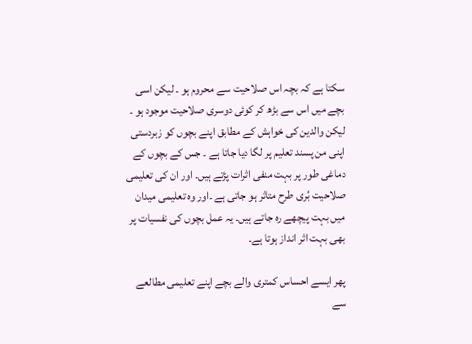سکتا ہے کہ بچہ اس صلاحیت سے محروم ہو ۔ لیکن اسی بچے میں اس سے بڑھ کر کوئی دوسری صلاحیت موجود ہو ۔ لیکن والدین کی خواہش کے مطابق اپنے بچوں کو زبردستی اپنی من پسند تعلیم پر لگا دیا جاتا ہے ۔ جس کے بچوں کے دماغی طور پر بہت منفی اثرات پڑتے ہیں۔ اور ان کی تعلیمی صلاحیت بُری طرح متاثر ہو جاتی ہے ۔اور وہ تعلیمی میدان میں بہت پیچھے رہ جاتے ہیں۔ یہ عمل بچوں کی نفسیات پر بھی بہت اثر انداز ہوتا ہے۔

پھر ایسے احساس کمتری والے بچے اپنے تعلیمی مطالعے سے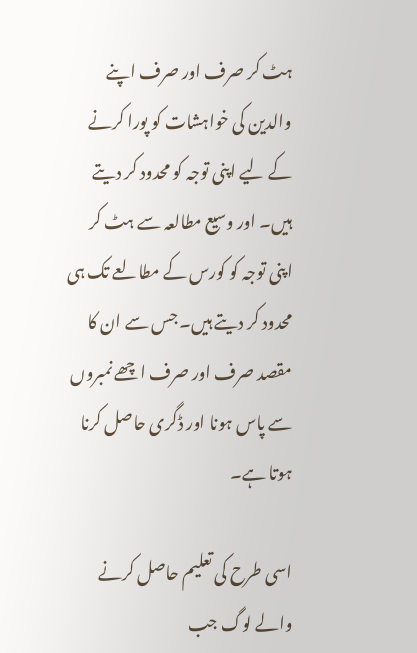ہٹ کر صرف اور صرف اپنے والدین کی خواہشات کو پورا کرنے کے لیے اپنی توجہ کو محدود کر دیتے ہیں۔ اور وسیع مطالعہ سے ہٹ کر اپنی توجہ کو کورس کے مطالعے تک ہی محدود کر دیتے ہیں۔ جس سے ان کا مقصد صرف اور صرف اچھے نمبروں سے پاس ہونا اور ڈگری حاصل کرنا ہوتا ہے۔

اسی طرح کی تعلیم حاصل کرنے والے لوگ جب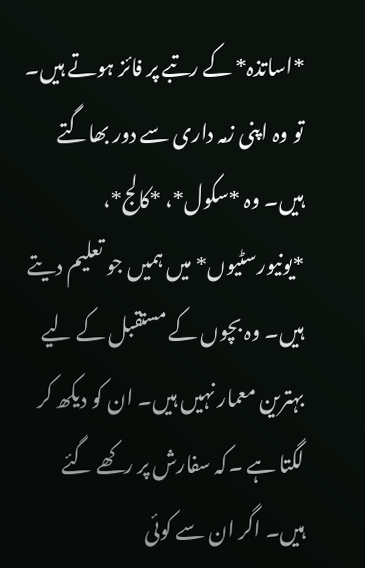*اساتذہ* کے رتبے پر فائز ہوتے ہیں۔ تو وہ اپنی زمہ داری سے دور بھاگتے ہیں۔ وہ *سکول*، *کالج*، *یونیورسٹیوں* میں ہمیں جو تعلیم دیتے ہیں۔ وہ بچوں کے مستقبل کے لیے بہترین معمار نہیں ہیں۔ ان کو دیکھ کر لگتا ہے ۔کہ سفارش پر رکھے گئے ہیں۔ اگر ان سے کوئی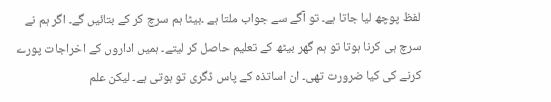لفظ پوچھ لیا جاتا ہے۔ تو آگے سے جواب ملتا ہے ۔بیٹا ہم سرچ کر کے بتائیں گے۔ اگر ہم نے سرچ ہی کرنا ہوتا تو ہم گھر بیٹھ کے تعلیم حاصل کر لیتے۔ ہمیں اداروں کے اخراجات پورے کرنے کی کیا ضرورت تھی۔ ان اساتذہ کے پاس ڈگری تو ہوتی ہے۔ لیکن علم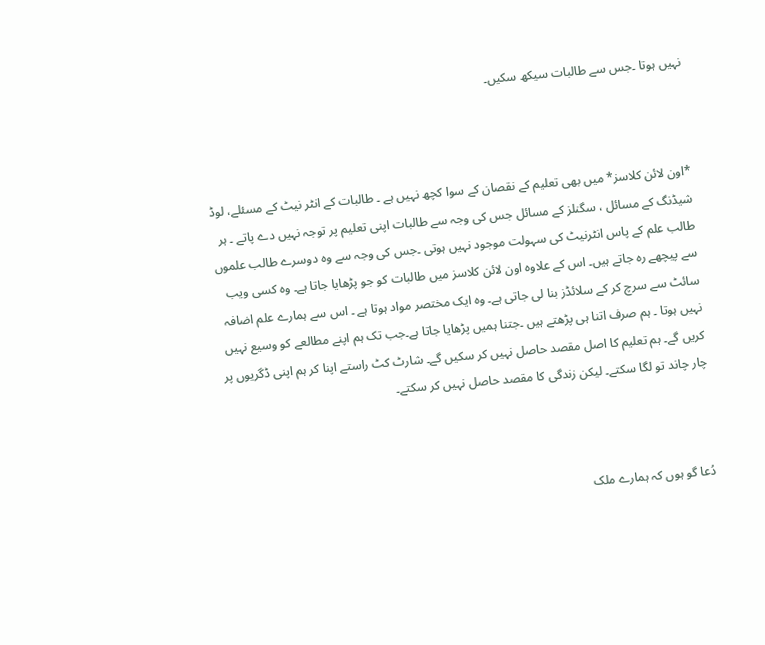نہیں ہوتا ۔جس سے طالبات سیکھ سکیں۔



*اون لائن کلاسز* میں بھی تعلیم کے نقصان کے سوا کچھ نہیں ہے ۔ طالبات کے انٹر نیٹ کے مسئلے، لوڈ شیڈنگ کے مسائل ، سگنلز کے مسائل جس کی وجہ سے طالبات اپنی تعلیم پر توجہ نہیں دے پاتے ۔ ہر طالب علم کے پاس انٹرنیٹ کی سہولت موجود نہیں ہوتی ۔جس کی وجہ سے وہ دوسرے طالب علموں سے پیچھے رہ جاتے ہیں۔ اس کے علاوہ اون لائن کلاسز میں طالبات کو جو پڑھایا جاتا ہے۔ وہ کسی ویب سائٹ سے سرچ کر کے سلائڈز بنا لی جاتی ہے۔ وہ ایک مختصر مواد ہوتا ہے ۔ اس سے ہمارے علم اضافہ نہیں ہوتا ۔ ہم صرف اتنا ہی پڑھتے ہیں ۔جتنا ہمیں پڑھایا جاتا ہے۔جب تک ہم اپنے مطالعے کو وسیع نہیں کریں گے۔ ہم تعلیم کا اصل مقصد حاصل نہیں کر سکیں گے۔ شارٹ کٹ راستے اپنا کر ہم اپنی ڈگریوں پر چار چاند تو لگا سکتے۔ لیکن زندگی کا مقصد حاصل نہیں کر سکتے۔



دُعا گو ہوں کہ ہمارے ملک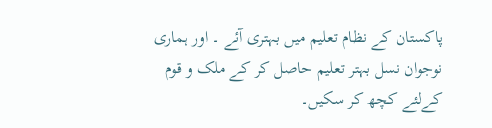پاکستان کے نظام تعلیم میں بہتری آئے ۔ اور ہماری نوجوان نسل بہتر تعلیم حاصل کر کے ملک و قوم کےلئے کچھ کر سکیں۔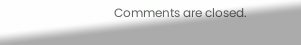Comments are closed.